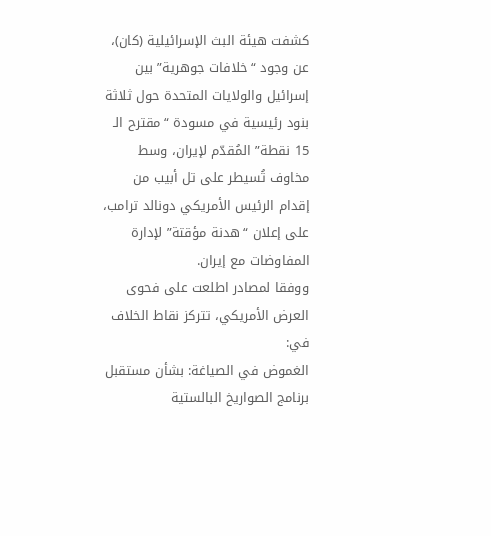كشفت هيئة البث الإسرائيلية (كان)، عن وجود “خلافات جوهرية” بين إسرائيل والولايات المتحدة حول ثلاثة بنود رئيسية في مسودة “مقترح الـ 15 نقطة” المُقدّم لإيران، وسط مخاوف تُسيطر على تل أبيب من إقدام الرئيس الأمريكي دونالد ترامب، على إعلان “هدنة مؤقتة” لإدارة المفاوضات مع إيران.
ووفقا لمصادر اطلعت على فحوى العرض الأمريكي، تتركز نقاط الخلاف في:
الغموض في الصياغة: بشأن مستقبل برنامج الصواريخ البالستية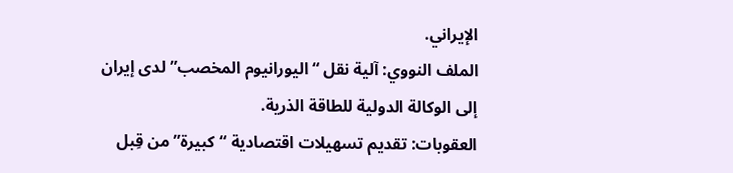الإيراني.
الملف النووي: آلية نقل “اليورانيوم المخصب” لدى إيران إلى الوكالة الدولية للطاقة الذرية.
العقوبات: تقديم تسهيلات اقتصادية “كبيرة” من قِبل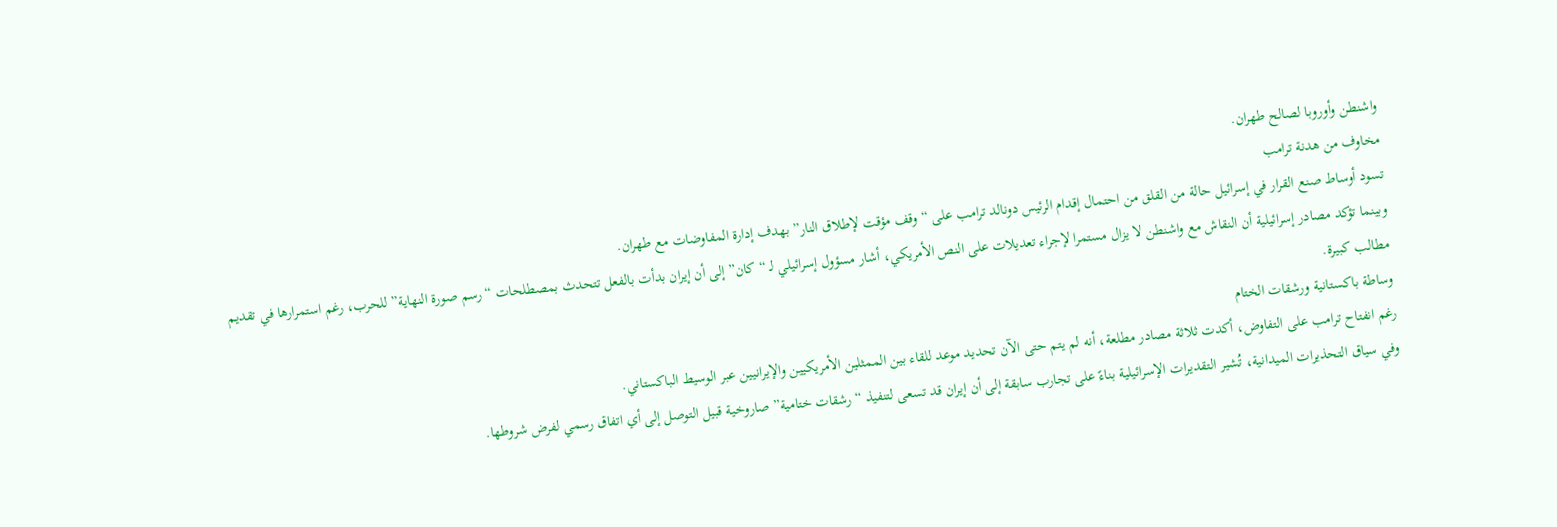واشنطن وأوروبا لصالح طهران.
مخاوف من هدنة ترامب
تسود أوساط صنع القرار في إسرائيل حالة من القلق من احتمال إقدام الرئيس دونالد ترامب على “وقف مؤقت لإطلاق النار” بهدف إدارة المفاوضات مع طهران.
وبينما تؤكد مصادر إسرائيلية أن النقاش مع واشنطن لا يزال مستمرا لإجراء تعديلات على النص الأمريكي، أشار مسؤول إسرائيلي لـ “كان” إلى أن إيران بدأت بالفعل تتحدث بمصطلحات “رسم صورة النهاية” للحرب، رغم استمرارها في تقديم مطالب كبيرة.
وساطة باكستانية ورشقات الختام
رغم انفتاح ترامب على التفاوض، أكدت ثلاثة مصادر مطلعة، أنه لم يتم حتى الآن تحديد موعد للقاء بين الممثلين الأمريكيين والإيرانيين عبر الوسيط الباكستاني.
وفي سياق التحذيرات الميدانية، تُشير التقديرات الإسرائيلية بناءً على تجارب سابقة إلى أن إيران قد تسعى لتنفيذ “رشقات ختامية” صاروخية قبيل التوصل إلى أي اتفاق رسمي لفرض شروطها.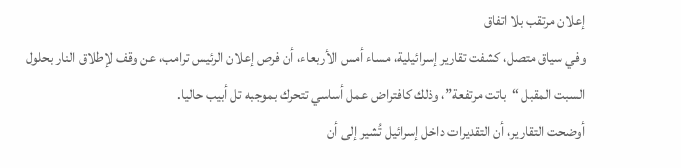إعلان مرتقب بلا اتفاق
وفي سياق متصل، كشفت تقارير إسرائيلية، مساء أمس الأربعاء، أن فرص إعلان الرئيس ترامب، عن وقف لإطلاق النار بحلول السبت المقبل “باتت مرتفعة”، وذلك كافتراض عمل أساسي تتحرك بموجبه تل أبيب حاليا.
أوضحت التقارير، أن التقديرات داخل إسرائيل تُشير إلى أن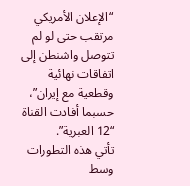“الإعلان الأمريكي مرتقب حتى لو لم تتوصل واشنطن إلى اتفاقات نهائية وقطعية مع إيران”، حسبما أفادت القناة “12 العبرية”.
تأتي هذه التطورات وسط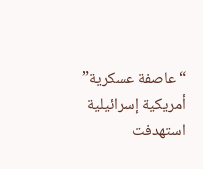“عاصفة عسكرية” أمريكية إسرائيلية استهدفت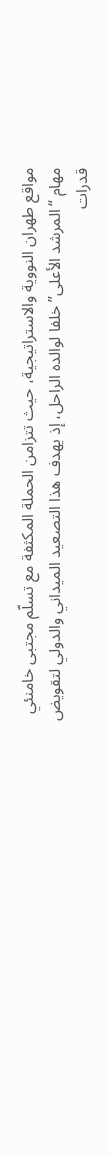مواقع طهران النووية والاستراتيجية، حيث تتزامن الحملة المكثفة مع تسلّم مجتبى خامنئي مهام “المرشد الأعلى” خلفا لوالده الراحل، إذ يهدف هذا التصعيد الميداني والدولي لتقويض قدرات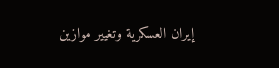إيران العسكرية وتغيير موازين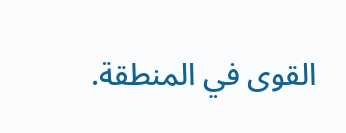القوى في المنطقة.